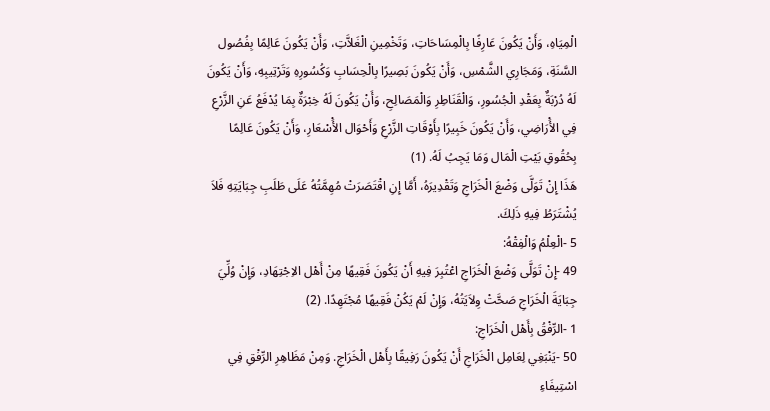الْمِيَاهِ، وَأَنْ يَكُونَ عَارِفًا بِالْمِسَاحَاتِ، وَتَخْمِينِ الْغَلاَّتِ، وَأَنْ يَكُونَ عَالِمًا بِفُصُول السَّنَةِ، وَمَجَارِي الشَّمْسِ، وَأَنْ يَكُونَ بَصِيرًا بِالْحِسَابِ وَكُسُورِهِ وَتَرْتِيبِهِ، وَأَنْ يَكُونَ لَهُ دُرْبَةٌ بِعَقْدِ الْجُسُورِ، وَالْقَنَاطِرِ وَالْمَصَالِحِ، وَأَنْ يَكُونَ لَهُ خِبْرَةٌ بِمَا يُدْفَعُ عَنِ الزَّرْعِ فِي الأَْرَاضِي، وَأَنْ يَكُونَ خَبِيرًا بِأَوْقَاتِ الزَّرْعِ وَأَحْوَال الأَْسْعَارِ، وَأَنْ يَكُونَ عَالِمًا بِحُقُوقِ بَيْتِ الْمَال وَمَا يَجِبُ لَهُ. (1)
هَذَا إِنْ تَوَلَّى وَضْعَ الْخَرَاجِ وَتَقْدِيرَهُ، أَمَّا إِنِ اقْتَصَرَتْ مُهِمَّتُهُ عَلَى طَلَبِ جِبَايَتِهِ فَلاَ يُشْتَرَطُ فِيهِ ذَلِكَ.
5 -الْعِلْمُ وَالْفِقْهُ:
49 -إِنْ تَوَلَّى وَضْعَ الْخَرَاجِ اعْتُبِرَ فِيهِ أَنْ يَكُونَ فَقِيهًا مِنْ أَهْل الاِجْتِهَادِ، وَإِنْ وُلِّيَ جِبَايَةَ الْخَرَاجِ صَحَّتْ وِلاَيَتُهُ، وَإِنْ لَمْ يَكُنْ فَقِيهًا مُجْتَهِدًا. (2)
1 -الرِّفْقُ بِأَهْل الْخَرَاجِ:
50 -يَنْبَغِي لِعَامِل الْخَرَاجِ أَنْ يَكُونَ رَفِيقًا بِأَهْل الْخَرَاجِ. وَمِنْ مَظَاهِرِ الرِّفْقِ فِي اسْتِيفَاءِ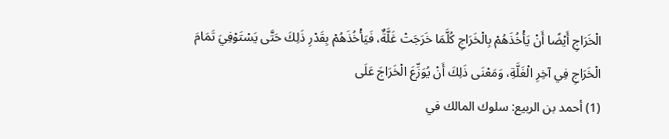الْخَرَاجِ أَيْضًا أَنْ يَأْخُذَهُمْ بِالْخَرَاجِ كُلَّمَا خَرَجَتْ غَلَّةٌ، فَيَأْخُذَهُمْ بِقَدْرِ ذَلِكَ حَتَّى يَسْتَوْفِيَ تَمَامَ الْخَرَاجِ فِي آخِرِ الْغَلَّةِ، وَمَعْنَى ذَلِكَ أَنْ يُوَزِّعَ الْخَرَاجَ عَلَى
(1) أحمد بن الربيع: سلوك المالك في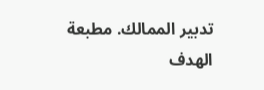تدبير الممالك. مطبعة الهدف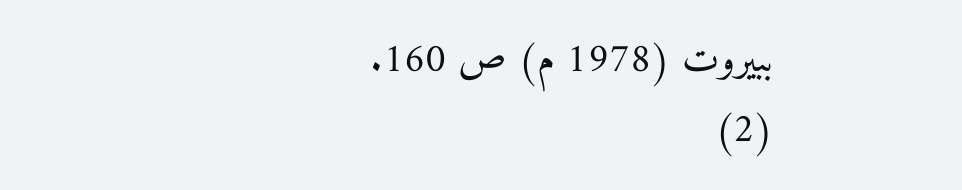ببيروت (1978 م) ص 160.
(2)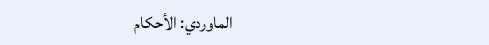الماوردي: الأحكام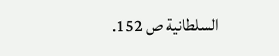السلطانية ص 152.